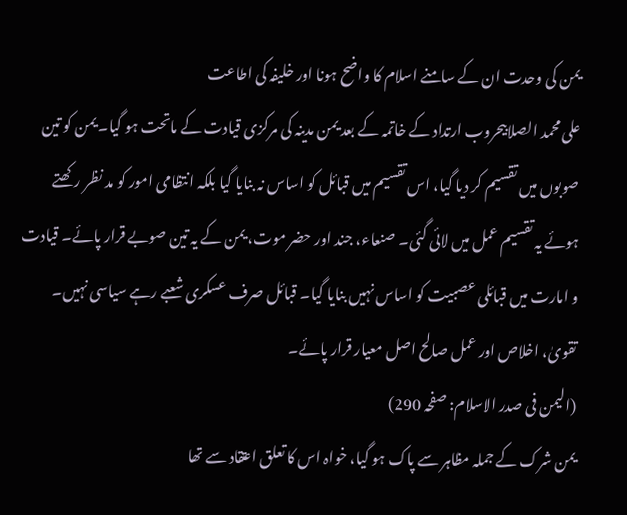یمن کی وحدت ان کے سامنے اسلام کا واضح ہونا اور خلیفہ کی اطاعت
علی محمد الصلابیحروب ارتداد کے خاتمہ کے بعد یمن مدینہ کی مرکزی قیادت کے ماتحت ہو گیا۔ یمن کو تین صوبوں میں تقسیم کر دیا گیا، اس تقسیم میں قبائل کو اساس نہ بنایا گیا بلکہ انتظامی امور کو مد نظر رکھتے ہوئے یہ تقسیم عمل میں لائی گئی۔ صنعاء، جند اور حضر موت، یمن کے یہ تین صوبے قرار پائے۔ قیادت و امارت میں قبائلی عصبیت کو اساس نہیں بنایا گیا۔ قبائل صرف عسکری شعبے رہے سیاسی نہیں۔ تقویٰ، اخلاص اور عمل صالح اصل معیار قرار پائے۔
(الیمن فی صدر الاسلام: صفحہ 290)
یمن شرک کے جملہ مظاہر سے پاک ہو گیا، خواہ اس کا تعلق اعتقاد سے تھا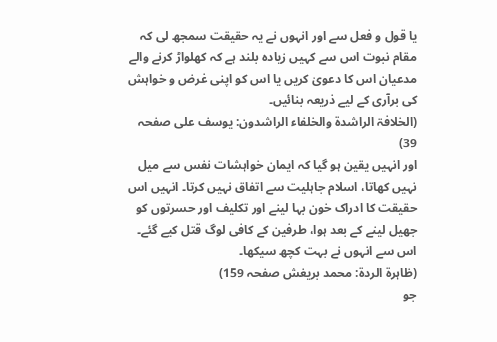یا قول و فعل سے اور انہوں نے یہ حقیقت سمجھ لی کہ مقام نبوت اس سے کہیں زیادہ بلند ہے کہ کھلواڑ کرنے والے مدعیان اس کا دعویٰ کریں یا اس کو اپنی غرض و خواہش کی برآری کے لیے ذریعہ بنائیں۔
(الخلافۃ الراشدۃ والخلفاء الراشدون: یوسف علی صفحہ 39)
اور انہیں یقین ہو گیا کہ ایمان خواہشات نفس سے میل نہیں کھاتا، اسلام جاہلیت سے اتفاق نہیں کرتا۔ انہیں اس حقیقت کا ادراک خون بہا لینے اور تکلیف اور حسرتوں کو جھیل لینے کے بعد ہوا، طرفین کے کافی لوگ قتل کیے گئے۔ اس سے انہوں نے بہت کچھ سیکھا۔
(ظاہرۃ الردۃ: محمد بریغش صفحہ 159)
جو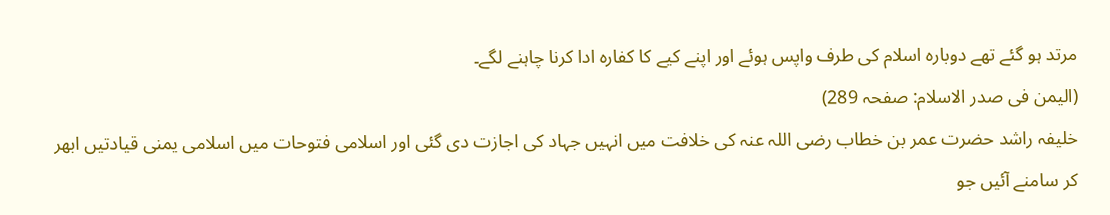مرتد ہو گئے تھے دوبارہ اسلام کی طرف واپس ہوئے اور اپنے کیے کا کفارہ ادا کرنا چاہنے لگے۔
(الیمن فی صدر الاسلام: صفحہ 289)
خلیفہ راشد حضرت عمر بن خطاب رضی اللہ عنہ کی خلافت میں انہیں جہاد کی اجازت دی گئی اور اسلامی فتوحات میں اسلامی یمنی قیادتیں ابھر کر سامنے آئیں جو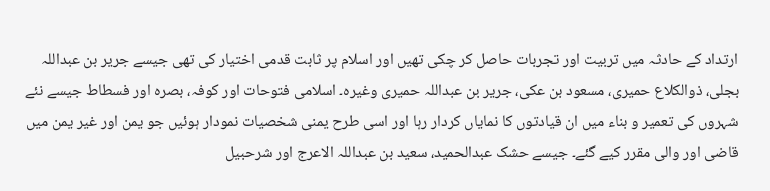ارتداد کے حادثہ میں تربیت اور تجربات حاصل کر چکی تھیں اور اسلام پر ثابت قدمی اختیار کی تھی جیسے جریر بن عبداللہ بجلی، ذوالکلاع حمیری، مسعود بن عکی، جریر بن عبداللہ حمیری وغیرہ۔ اسلامی فتوحات اور کوفہ، بصرہ اور فسطاط جیسے نئے شہروں کی تعمیر و بناء میں ان قیادتوں کا نمایاں کردار رہا اور اسی طرح یمنی شخصیات نمودار ہوئیں جو یمن اور غیر یمن میں قاضی اور والی مقرر کیے گئے۔ جیسے حشک عبدالحمید، سعید بن عبداللہ الاعرج اور شرحبیل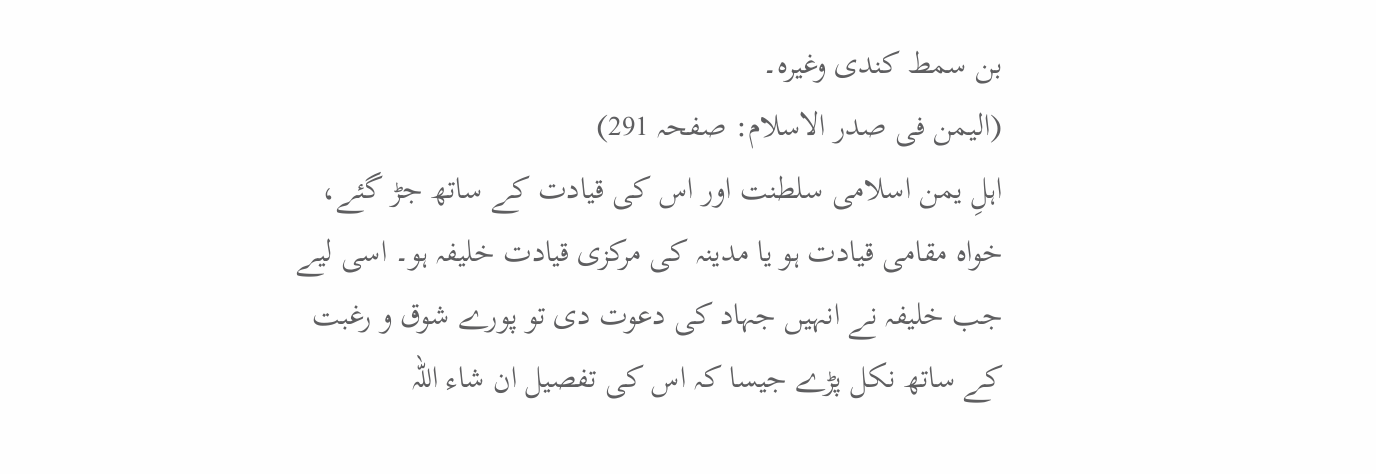بن سمط کندی وغیرہ۔
(الیمن فی صدر الاسلام: صفحہ 291)
اہلِ یمن اسلامی سلطنت اور اس کی قیادت کے ساتھ جڑ گئے، خواہ مقامی قیادت ہو یا مدینہ کی مرکزی قیادت خلیفہ ہو۔ اسی لیے جب خلیفہ نے انہیں جہاد کی دعوت دی تو پورے شوق و رغبت کے ساتھ نکل پڑے جیسا کہ اس کی تفصیل ان شاء اللہ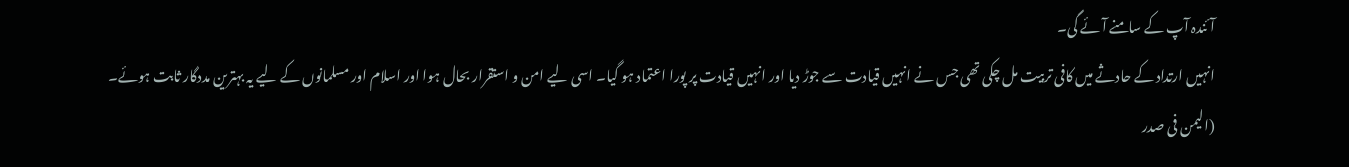آئندہ آپ کے سامنے آئے گی۔
انہیں ارتداد کے حادثے میں کافی تربیت مل چکی تھی جس نے انہیں قیادت سے جوڑ دیا اور انہیں قیادت پر پورا اعتماد ہو گیا۔ اسی لیے امن و استقرار بحال ہوا اور اسلام اور مسلمانوں کے لیے یہ بہترین مددگار ثابت ہوئے۔
(الیمن فی صدر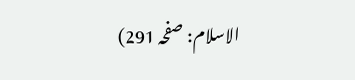الاسلام: صفحہ 291)